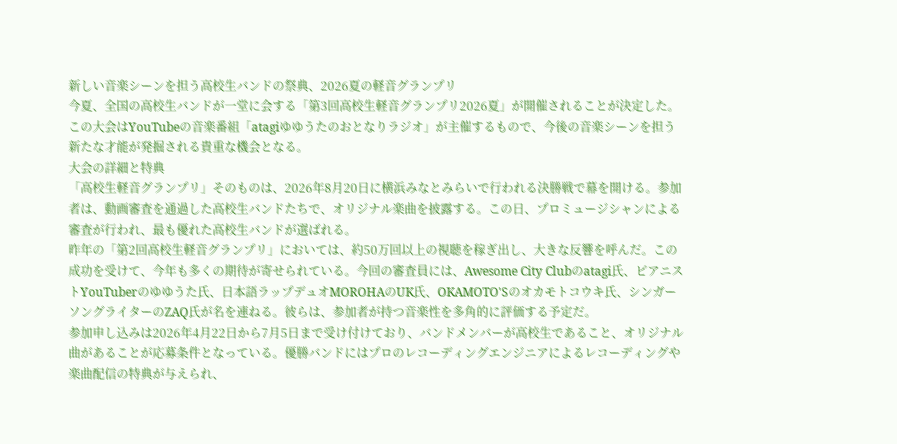新しい音楽シーンを担う高校生バンドの祭典、2026夏の軽音グランプリ
今夏、全国の高校生バンドが一堂に会する「第3回高校生軽音グランプリ2026夏」が開催されることが決定した。この大会はYouTubeの音楽番組「atagiゆゆうたのおとなりラジオ」が主催するもので、今後の音楽シーンを担う新たな才能が発掘される貴重な機会となる。
大会の詳細と特典
「高校生軽音グランプリ」そのものは、2026年8月20日に横浜みなとみらいで行われる決勝戦で幕を開ける。参加者は、動画審査を通過した高校生バンドたちで、オリジナル楽曲を披露する。この日、プロミュージシャンによる審査が行われ、最も優れた高校生バンドが選ばれる。
昨年の「第2回高校生軽音グランプリ」においては、約50万回以上の視聴を稼ぎ出し、大きな反響を呼んだ。この成功を受けて、今年も多くの期待が寄せられている。今回の審査員には、Awesome City Clubのatagi氏、ピアニストYouTuberのゆゆうた氏、日本語ラップデュオMOROHAのUK氏、OKAMOTO'Sのオカモトコウキ氏、シンガーソングライターのZAQ氏が名を連ねる。彼らは、参加者が持つ音楽性を多角的に評価する予定だ。
参加申し込みは2026年4月22日から7月5日まで受け付けており、バンドメンバーが高校生であること、オリジナル曲があることが応募条件となっている。優勝バンドにはプロのレコーディングエンジニアによるレコーディングや楽曲配信の特典が与えられ、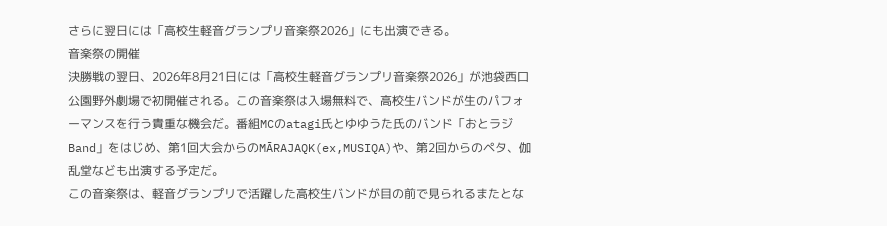さらに翌日には「高校生軽音グランプリ音楽祭2026」にも出演できる。
音楽祭の開催
決勝戦の翌日、2026年8月21日には「高校生軽音グランプリ音楽祭2026」が池袋西口公園野外劇場で初開催される。この音楽祭は入場無料で、高校生バンドが生のパフォーマンスを行う貴重な機会だ。番組MCのatagi氏とゆゆうた氏のバンド「おとラジBand」をはじめ、第1回大会からのMĀRAJAQK(ex,MUSIQA)や、第2回からのペタ、伽乱堂なども出演する予定だ。
この音楽祭は、軽音グランプリで活躍した高校生バンドが目の前で見られるまたとな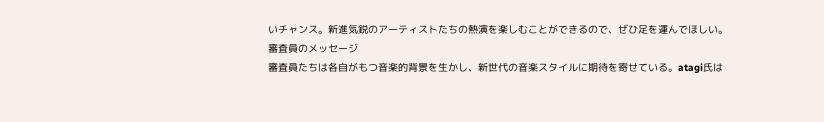いチャンス。新進気鋭のアーティストたちの熱演を楽しむことができるので、ぜひ足を運んでほしい。
審査員のメッセージ
審査員たちは各自がもつ音楽的背景を生かし、新世代の音楽スタイルに期待を寄せている。atagi氏は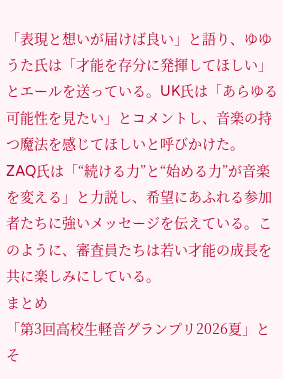「表現と想いが届けば良い」と語り、ゆゆうた氏は「才能を存分に発揮してほしい」とエールを送っている。UK氏は「あらゆる可能性を見たい」とコメントし、音楽の持つ魔法を感じてほしいと呼びかけた。
ZAQ氏は「“続ける力”と“始める力”が音楽を変える」と力説し、希望にあふれる参加者たちに強いメッセージを伝えている。このように、審査員たちは若い才能の成長を共に楽しみにしている。
まとめ
「第3回高校生軽音グランプリ2026夏」とそ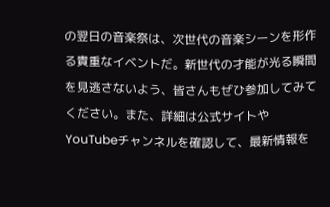の翌日の音楽祭は、次世代の音楽シーンを形作る貴重なイベントだ。新世代の才能が光る瞬間を見逃さないよう、皆さんもぜひ参加してみてください。また、詳細は公式サイトやYouTubeチャンネルを確認して、最新情報を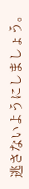逃さないようにしましょう。